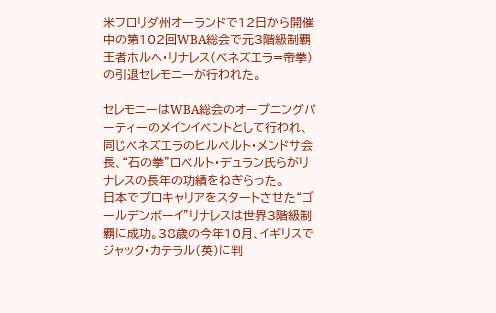米フロリダ州オーランドで12日から開催中の第102回WBA総会で元3階級制覇王者ホルヘ・リナレス(ベネズエラ=帝拳)の引退セレモニーが行われた。

セレモニーはWBA総会のオープニングパーティーのメインイベントとして行われ、同じベネズエラのヒルベルト・メンドサ会長、“石の拳”ロベルト・デュラン氏らがリナレスの長年の功績をねぎらった。
日本でプロキャリアをスタートさせた“ゴールデンボーイ”リナレスは世界3階級制覇に成功。38歳の今年10月、イギリスでジャック・カテラル(英)に判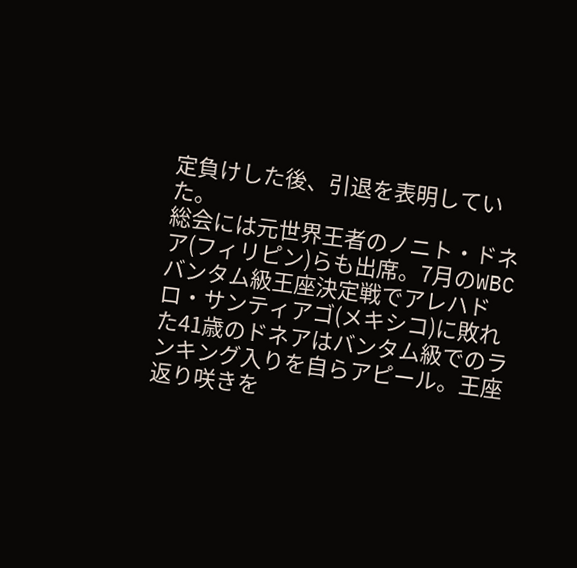定負けした後、引退を表明していた。
総会には元世界王者のノニト・ドネア(フィリピン)らも出席。7月のWBCバンタム級王座決定戦でアレハドロ・サンティアゴ(メキシコ)に敗れた41歳のドネアはバンタム級でのランキング入りを自らアピール。王座返り咲きを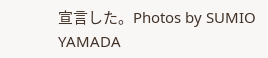宣言した。Photos by SUMIO YAMADA